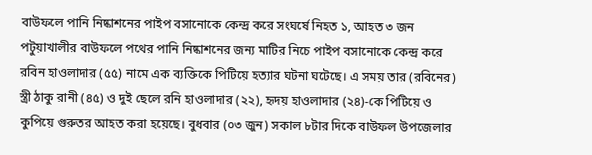বাউফলে পানি নিষ্কাশনের পাইপ বসানোকে কেন্দ্র করে সংঘর্ষে নিহত ১, আহত ৩ জন
পটুয়াখালীর বাউফলে পথের পানি নিষ্কাশনের জন্য মাটির নিচে পাইপ বসানোকে কেন্দ্র করে রবিন হাওলাদার (৫৫) নামে এক ব্যক্তিকে পিটিয়ে হত্যার ঘটনা ঘটেছে। এ সময় তার (রবিনের) স্ত্রী ঠাকু রানী (৪৫) ও দুই ছেলে রনি হাওলাদার (২২), হৃদয় হাওলাদার (২৪)-কে পিটিয়ে ও কুপিয়ে গুরুতর আহত করা হয়েছে। বুধবার (০৩ জুন) সকাল ৮টার দিকে বাউফল উপজেলার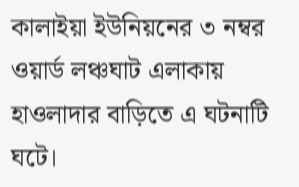কালাইয়া ইউনিয়নের ৩ নম্বর ওয়ার্ড লঞ্চঘাট এলাকায় হাওলাদার বাড়িতে এ ঘটনাটি ঘটে।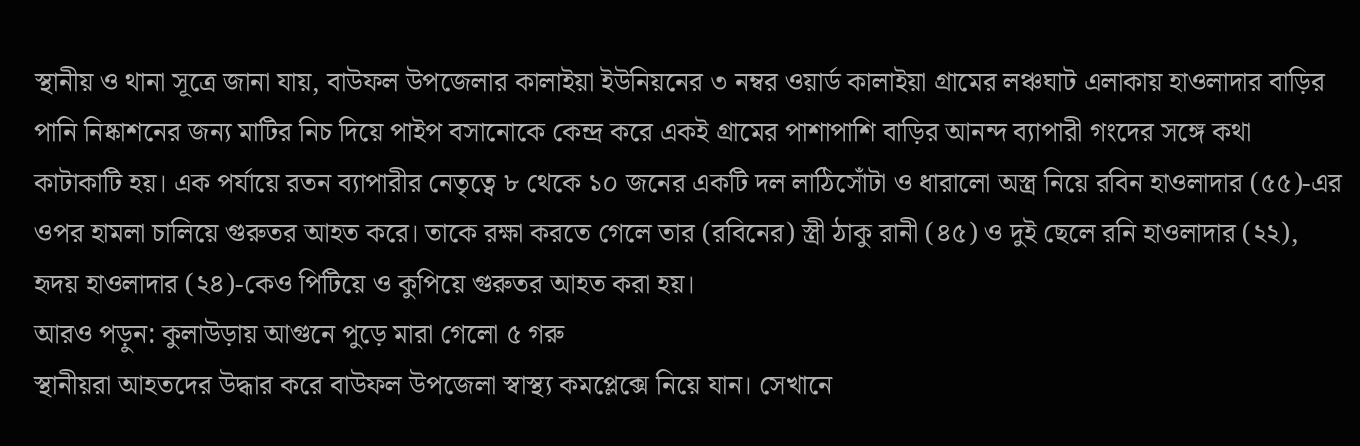স্থানীয় ও থানা সূত্রে জানা যায়, বাউফল উপজেলার কালাইয়া ইউনিয়নের ৩ নম্বর ওয়ার্ড কালাইয়া গ্রামের লঞ্চঘাট এলাকায় হাওলাদার বাড়ির পানি নিষ্কাশনের জন্য মাটির নিচ দিয়ে পাইপ বসানোকে কেন্দ্র করে একই গ্রামের পাশাপাশি বাড়ির আনন্দ ব্যাপারী গংদের সঙ্গে কথা কাটাকাটি হয়। এক পর্যায়ে রতন ব্যাপারীর নেতৃত্বে ৮ থেকে ১০ জনের একটি দল লাঠিসোঁটা ও ধারালো অস্ত্র নিয়ে রবিন হাওলাদার (৫৫)-এর ওপর হামলা চালিয়ে গুরুতর আহত করে। তাকে রক্ষা করতে গেলে তার (রবিনের) স্ত্রী ঠাকু রানী (৪৫) ও দুই ছেলে রনি হাওলাদার (২২), হৃদয় হাওলাদার (২৪)-কেও পিটিয়ে ও কুপিয়ে গুরুতর আহত করা হয়।
আরও পড়ুন: কুলাউড়ায় আগুনে পুড়ে মারা গেলো ৫ গরু
স্থানীয়রা আহতদের উদ্ধার করে বাউফল উপজেলা স্বাস্থ্য কমপ্লেক্সে নিয়ে যান। সেখানে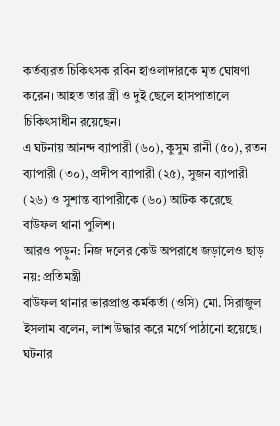কর্তব্যরত চিকিৎসক রবিন হাওলাদারকে মৃত ঘোষণা করেন। আহত তার স্ত্রী ও দুই ছেলে হাসপাতালে চিকিৎসাধীন রয়েছেন।
এ ঘটনায় আনন্দ ব্যাপারী (৬০), কুসুম রানী (৫০), রতন ব্যাপারী (৩০), প্রদীপ ব্যাপারী (২৫), সুজন ব্যাপারী (২৬) ও সুশান্ত ব্যাপারীকে (৬০) আটক করেছে বাউফল থানা পুলিশ।
আরও পড়ুন: নিজ দলের কেউ অপরাধে জড়ালেও ছাড় নয়: প্রতিমন্ত্রী
বাউফল থানার ভারপ্রাপ্ত কর্মকর্তা (ওসি) মো. সিরাজুল ইসলাম বলেন, লাশ উদ্ধার করে মর্গে পাঠানো হয়েছে। ঘটনার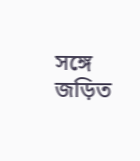সঙ্গে জড়িত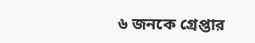৬ জনকে গ্রেপ্তার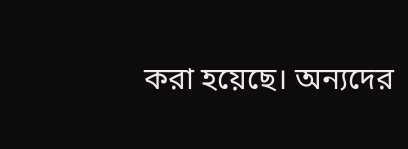করা হয়েছে। অন্যদের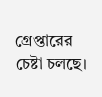গ্রেপ্তারের চেষ্টা চলছে।